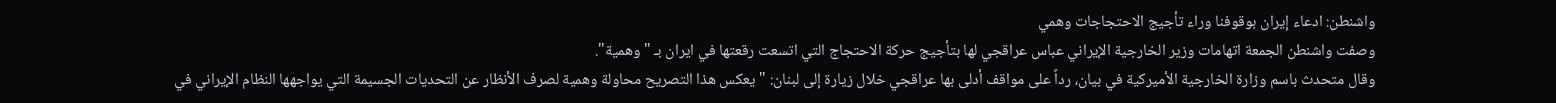واشنطن: ادعاء إيران بوقوفنا وراء تأجيج الاحتجاجات وهمي
وصفت واشنطن الجمعة اتهامات وزير الخارجية الإيراني عباس عراقجي لها بتأجيج حركة الاحتجاج التي اتسعت رقعتها في ايران بـ "وهمية".
وقال متحدث باسم وزارة الخارجية الأميركية في بيان، رداً على مواقف أدلى بها عراقجي خلال زيارة إلى لبنان: "يعكس هذا التصريح محاولة وهمية لصرف الأنظار عن التحديات الجسيمة التي يواجهها النظام الإيراني في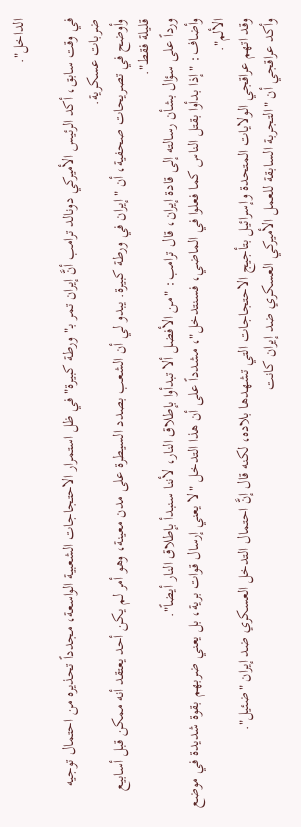الداخل".

في وقت سابق، أكد الرئيس الأميركي دونالد ترامب أنَّ إيران تمر بـ"ورطة كبيرة" في ظل استمرار الاحتجاجات الشعبية الواسعة، مجدداً تحذيره من احتمال توجيه ضربات عسكرية.
وأوضح في تصريحات صحفية، أن "إيران في ورطة كبيرة. يبدو لي أن الشعب بصدد السيطرة على مدن معينة، وهو أمر لم يكن أحد يعتقد أنه ممكن قبل أسابيع قليلة فقط".
ورداً على سؤال بشأن رسالته إلى قادة إيران، قال ترامب: "من الأفضل ألا تبدأوا بإطلاق النار، لأننا سنبدأ بإطلاق النار أيضاً".
وأضاف: "إذا بدأوا بقتل الناس كما فعلوا في الماضي، فسنتدخل"، مشدداً على أن هذا التدخل "لا يعني إرسال قوات برية، بل يعني ضربهم بقوة شديدة في موضع الألم".
وقد اتهم عراقجي الولايات المتحدة وإسرائيل بتأجيج الاحتجاجات التي تشهدها بلاده، لكنه قال إنَّ احتمال التدخل العسكري ضد إيران "ضئيل".
وأكد عراقجي أن "التجربة السابقة للعمل الأميركي العسكري ضد إيران كانت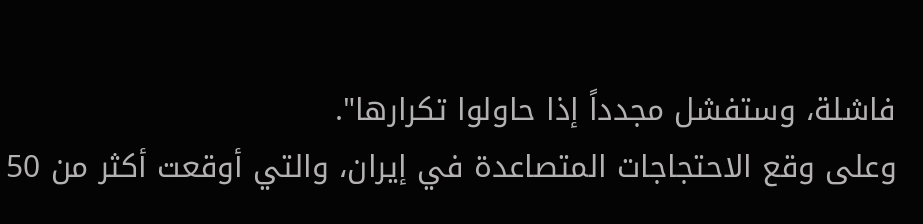فاشلة، وستفشل مجدداً إذا حاولوا تكرارها".
وعلى وقع الاحتجاجات المتصاعدة في إيران، والتي أوقعت أكثر من 50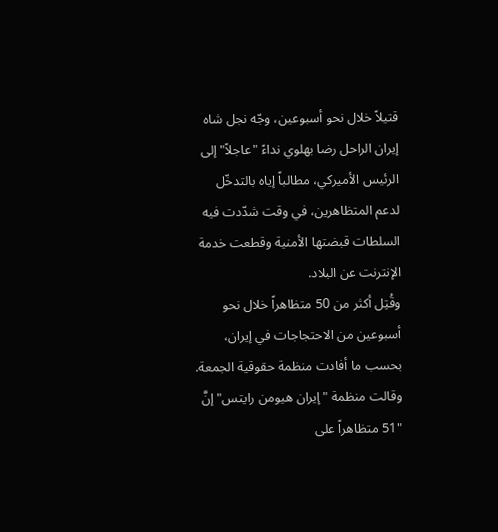قتيلاً خلال نحو أسبوعين، وجّه نجل شاه إيران الراحل رضا بهلوي نداءً "عاجلاً" إلى الرئيس الأميركي، مطالباً إياه بالتدخّل لدعم المتظاهرين، في وقت شدّدت فيه السلطات قبضتها الأمنية وقطعت خدمة الإنترنت عن البلاد.
وقُتِل أكثر من 50 متظاهراً خلال نحو أسبوعين من الاحتجاجات في إيران، بحسب ما أفادت منظمة حقوقية الجمعة.
وقالت منظمة "إيران هيومن رايتس" إنَّ "51 متظاهراً على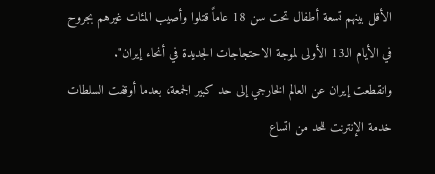الأقل بينهم تسعة أطفال تحت سن 18 عاماً قتلوا وأصيب المئات غيرهم بجروح في الأيام الـ13 الأولى لموجة الاحتجاجات الجديدة في أنحاء إيران".
وانقطعت إيران عن العالم الخارجي إلى حد كبير الجمعة، بعدما أوقفت السلطات خدمة الإنترنت للحد من اتساع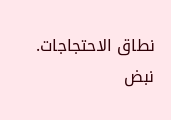نطاق الاحتجاجات.
نبض